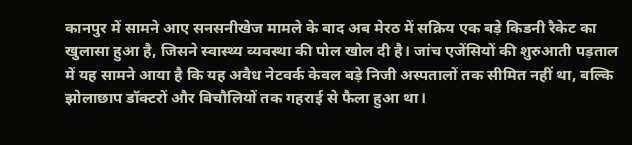कानपुर में सामने आए सनसनीखेज मामले के बाद अब मेरठ में सक्रिय एक बड़े किडनी रैकेट का खुलासा हुआ है, जिसने स्वास्थ्य व्यवस्था की पोल खोल दी है। जांच एजेंसियों की शुरुआती पड़ताल में यह सामने आया है कि यह अवैध नेटवर्क केवल बड़े निजी अस्पतालों तक सीमित नहीं था, बल्कि झोलाछाप डॉक्टरों और बिचौलियों तक गहराई से फैला हुआ था।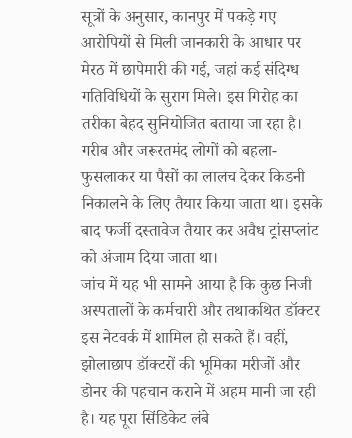सूत्रों के अनुसार, कानपुर में पकड़े गए आरोपियों से मिली जानकारी के आधार पर मेरठ में छापेमारी की गई, जहां कई संदिग्ध गतिविधियों के सुराग मिले। इस गिरोह का तरीका बेहद सुनियोजित बताया जा रहा है। गरीब और जरूरतमंद लोगों को बहला-फुसलाकर या पैसों का लालच देकर किडनी निकालने के लिए तैयार किया जाता था। इसके बाद फर्जी दस्तावेज तैयार कर अवैध ट्रांसप्लांट को अंजाम दिया जाता था।
जांच में यह भी सामने आया है कि कुछ निजी अस्पतालों के कर्मचारी और तथाकथित डॉक्टर इस नेटवर्क में शामिल हो सकते हैं। वहीं, झोलाछाप डॉक्टरों की भूमिका मरीजों और डोनर की पहचान कराने में अहम मानी जा रही है। यह पूरा सिंडिकेट लंबे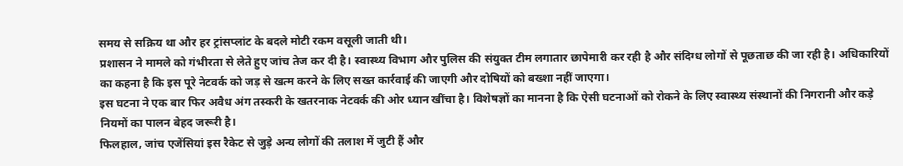समय से सक्रिय था और हर ट्रांसप्लांट के बदले मोटी रकम वसूली जाती थी।
प्रशासन ने मामले को गंभीरता से लेते हुए जांच तेज कर दी है। स्वास्थ्य विभाग और पुलिस की संयुक्त टीम लगातार छापेमारी कर रही है और संदिग्ध लोगों से पूछताछ की जा रही है। अधिकारियों का कहना है कि इस पूरे नेटवर्क को जड़ से खत्म करने के लिए सख्त कार्रवाई की जाएगी और दोषियों को बख्शा नहीं जाएगा।
इस घटना ने एक बार फिर अवैध अंग तस्करी के खतरनाक नेटवर्क की ओर ध्यान खींचा है। विशेषज्ञों का मानना है कि ऐसी घटनाओं को रोकने के लिए स्वास्थ्य संस्थानों की निगरानी और कड़े नियमों का पालन बेहद जरूरी है।
फिलहाल, जांच एजेंसियां इस रैकेट से जुड़े अन्य लोगों की तलाश में जुटी हैं और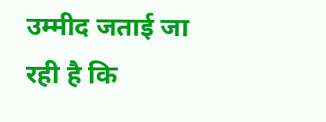उम्मीद जताई जा रही है कि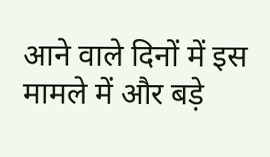आने वाले दिनों में इस मामले में और बड़े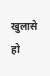खुलासे हो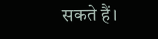सकते हैं।